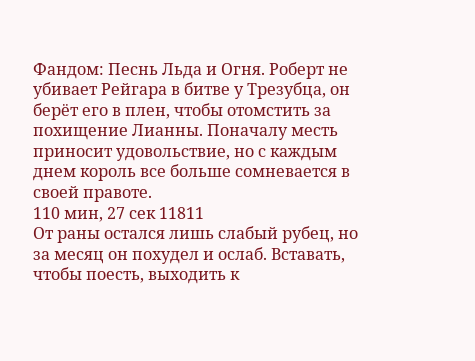Фандом: Песнь Льда и Огня. Роберт не убивает Рейгара в битве у Трезубца, он берёт его в плен, чтобы отомстить за похищение Лианны. Поначалу месть приносит удовольствие, но с каждым днем король все больше сомневается в своей правоте.
110 мин, 27 сек 11811
От раны остался лишь слабый рубец, но за месяц он похудел и ослаб. Вставать, чтобы поесть, выходить к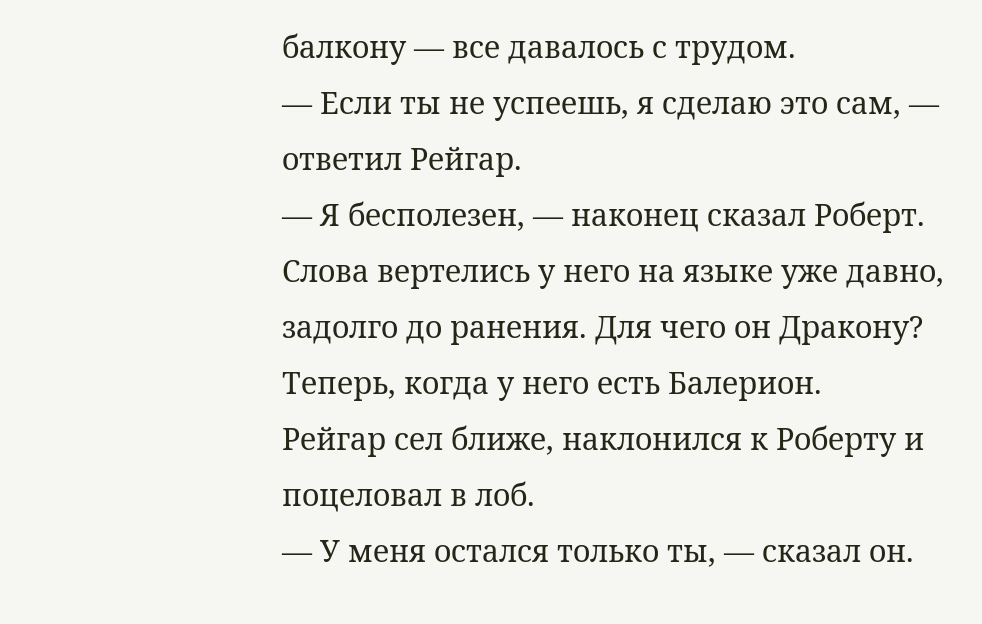балкону — все давалось с трудом.
— Если ты не успеешь, я сделаю это сам, — ответил Рейгар.
— Я бесполезен, — наконец сказал Роберт. Слова вертелись у него на языке уже давно, задолго до ранения. Для чего он Дракону? Теперь, когда у него есть Балерион.
Рейгар сел ближе, наклонился к Роберту и поцеловал в лоб.
— У меня остался только ты, — сказал он.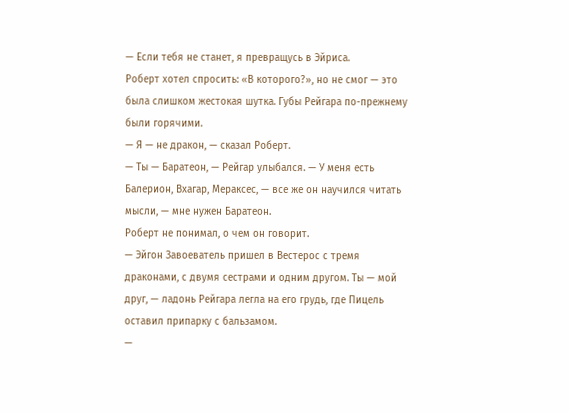— Если тебя не станет, я превращусь в Эйриса.
Роберт хотел спросить: «В которого?», но не смог — это была слишком жестокая шутка. Губы Рейгара по-прежнему были горячими.
— Я — не дракон, — сказал Роберт.
— Ты — Баратеон, — Рейгар улыбался. — У меня есть Балерион, Вхагар, Мераксес, — все же он научился читать мысли, — мне нужен Баратеон.
Роберт не понимал, о чем он говорит.
— Эйгон Завоеватель пришел в Вестерос с тремя драконами, с двумя сестрами и одним другом. Ты — мой друг, — ладонь Рейгара легла на его грудь, где Пицель оставил припарку с бальзамом.
—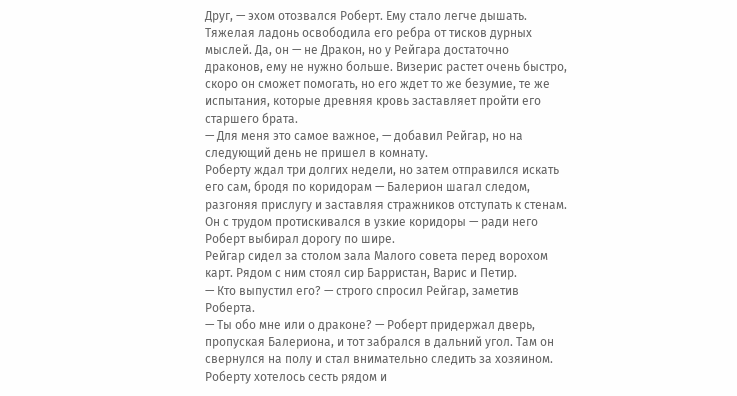Друг, — эхом отозвался Роберт. Ему стало легче дышать. Тяжелая ладонь освободила его ребра от тисков дурных мыслей. Да, он — не Дракон, но у Рейгара достаточно драконов, ему не нужно больше. Визерис растет очень быстро, скоро он сможет помогать, но его ждет то же безумие, те же испытания, которые древняя кровь заставляет пройти его старшего брата.
— Для меня это самое важное, — добавил Рейгар, но на следующий день не пришел в комнату.
Роберту ждал три долгих недели, но затем отправился искать его сам, бродя по коридорам — Балерион шагал следом, разгоняя прислугу и заставляя стражников отступать к стенам. Он с трудом протискивался в узкие коридоры — ради него Роберт выбирал дорогу по шире.
Рейгар сидел за столом зала Малого совета перед ворохом карт. Рядом с ним стоял сир Барристан, Варис и Петир.
— Кто выпустил его? — строго спросил Рейгар, заметив Роберта.
— Ты обо мне или о драконе? — Роберт придержал дверь, пропуская Балериона, и тот забрался в дальний угол. Там он свернулся на полу и стал внимательно следить за хозяином. Роберту хотелось сесть рядом и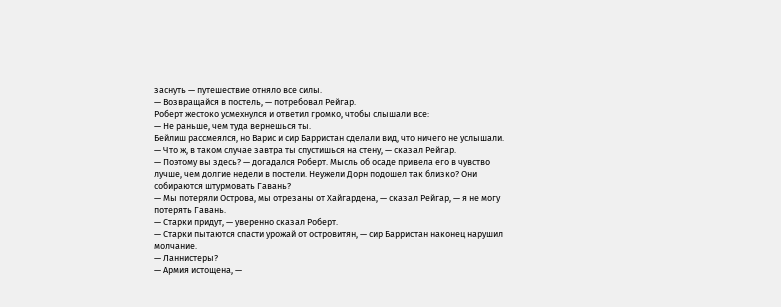заснуть — путешествие отняло все силы.
— Возвращайся в постель, — потребовал Рейгар.
Роберт жестоко усмехнулся и ответил громко, чтобы слышали все:
— Не раньше, чем туда вернешься ты.
Бейлиш рассмеялся, но Варис и сир Барристан сделали вид, что ничего не услышали.
— Что ж, в таком случае завтра ты спустишься на стену, — сказал Рейгар.
— Поэтому вы здесь? — догадался Роберт. Мысль об осаде привела его в чувство лучше, чем долгие недели в постели. Неужели Дорн подошел так близко? Они собираются штурмовать Гавань?
— Мы потеряли Острова, мы отрезаны от Хайгардена, — сказал Рейгар, — я не могу потерять Гавань.
— Старки придут, — уверенно сказал Роберт.
— Старки пытаются спасти урожай от островитян, — сир Барристан наконец нарушил молчание.
— Ланнистеры?
— Армия истощена, —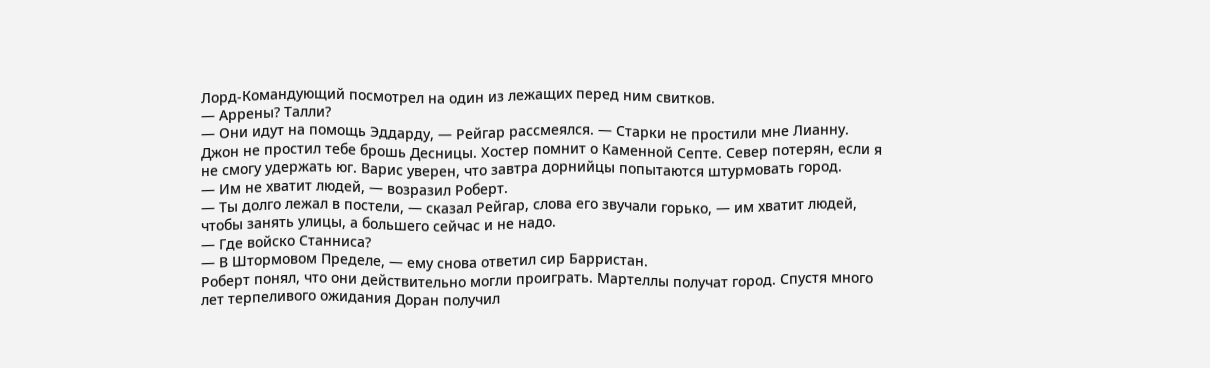Лорд-Командующий посмотрел на один из лежащих перед ним свитков.
— Аррены? Талли?
— Они идут на помощь Эддарду, — Рейгар рассмеялся. — Старки не простили мне Лианну. Джон не простил тебе брошь Десницы. Хостер помнит о Каменной Септе. Север потерян, если я не смогу удержать юг. Варис уверен, что завтра дорнийцы попытаются штурмовать город.
— Им не хватит людей, — возразил Роберт.
— Ты долго лежал в постели, — сказал Рейгар, слова его звучали горько, — им хватит людей, чтобы занять улицы, а большего сейчас и не надо.
— Где войско Станниса?
— В Штормовом Пределе, — ему снова ответил сир Барристан.
Роберт понял, что они действительно могли проиграть. Мартеллы получат город. Спустя много лет терпеливого ожидания Доран получил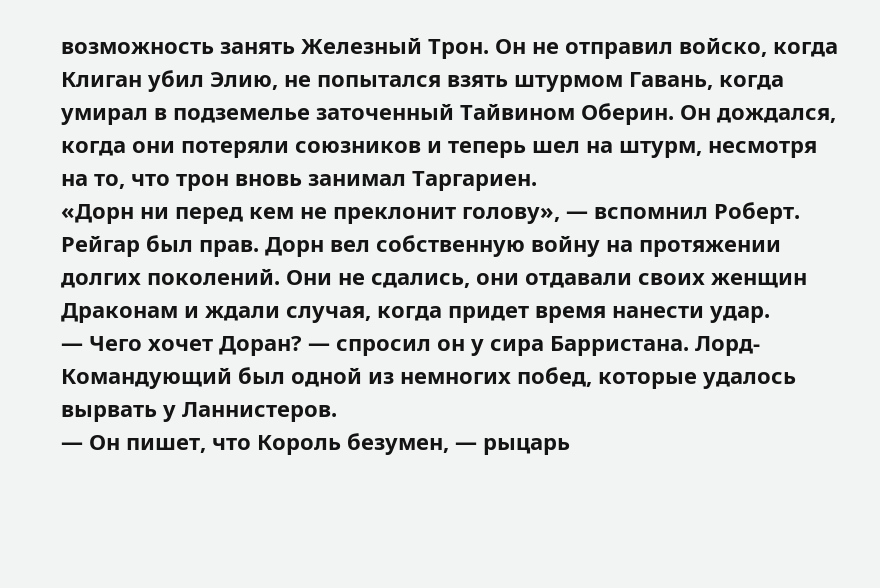возможность занять Железный Трон. Он не отправил войско, когда Клиган убил Элию, не попытался взять штурмом Гавань, когда умирал в подземелье заточенный Тайвином Оберин. Он дождался, когда они потеряли союзников и теперь шел на штурм, несмотря на то, что трон вновь занимал Таргариен.
«Дорн ни перед кем не преклонит голову», — вспомнил Роберт. Рейгар был прав. Дорн вел собственную войну на протяжении долгих поколений. Они не сдались, они отдавали своих женщин Драконам и ждали случая, когда придет время нанести удар.
— Чего хочет Доран? — спросил он у сира Барристана. Лорд-Командующий был одной из немногих побед, которые удалось вырвать у Ланнистеров.
— Он пишет, что Король безумен, — рыцарь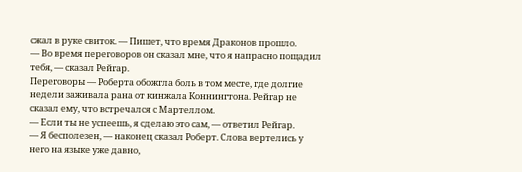сжал в руке свиток. — Пишет, что время Драконов прошло.
— Во время переговоров он сказал мне, что я напрасно пощадил тебя, — сказал Рейгар.
Переговоры — Роберта обожгла боль в том месте, где долгие недели заживала рана от кинжала Коннингтона. Рейгар не сказал ему, что встречался с Мартеллом.
— Если ты не успеешь, я сделаю это сам, — ответил Рейгар.
— Я бесполезен, — наконец сказал Роберт. Слова вертелись у него на языке уже давно,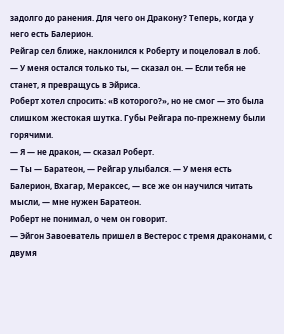задолго до ранения. Для чего он Дракону? Теперь, когда у него есть Балерион.
Рейгар сел ближе, наклонился к Роберту и поцеловал в лоб.
— У меня остался только ты, — сказал он. — Если тебя не станет, я превращусь в Эйриса.
Роберт хотел спросить: «В которого?», но не смог — это была слишком жестокая шутка. Губы Рейгара по-прежнему были горячими.
— Я — не дракон, — сказал Роберт.
— Ты — Баратеон, — Рейгар улыбался. — У меня есть Балерион, Вхагар, Мераксес, — все же он научился читать мысли, — мне нужен Баратеон.
Роберт не понимал, о чем он говорит.
— Эйгон Завоеватель пришел в Вестерос с тремя драконами, с двумя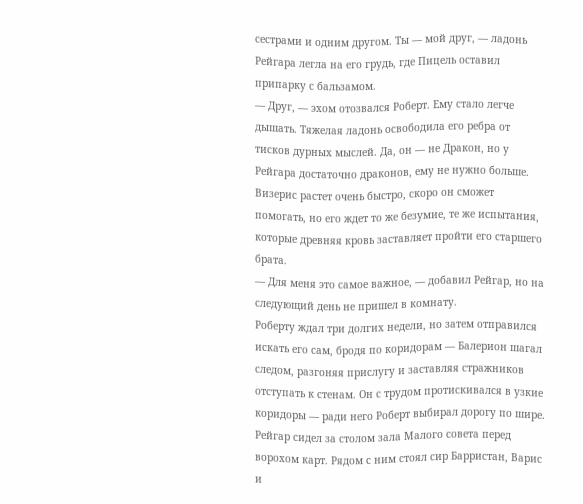сестрами и одним другом. Ты — мой друг, — ладонь Рейгара легла на его грудь, где Пицель оставил припарку с бальзамом.
— Друг, — эхом отозвался Роберт. Ему стало легче дышать. Тяжелая ладонь освободила его ребра от тисков дурных мыслей. Да, он — не Дракон, но у Рейгара достаточно драконов, ему не нужно больше. Визерис растет очень быстро, скоро он сможет помогать, но его ждет то же безумие, те же испытания, которые древняя кровь заставляет пройти его старшего брата.
— Для меня это самое важное, — добавил Рейгар, но на следующий день не пришел в комнату.
Роберту ждал три долгих недели, но затем отправился искать его сам, бродя по коридорам — Балерион шагал следом, разгоняя прислугу и заставляя стражников отступать к стенам. Он с трудом протискивался в узкие коридоры — ради него Роберт выбирал дорогу по шире.
Рейгар сидел за столом зала Малого совета перед ворохом карт. Рядом с ним стоял сир Барристан, Варис и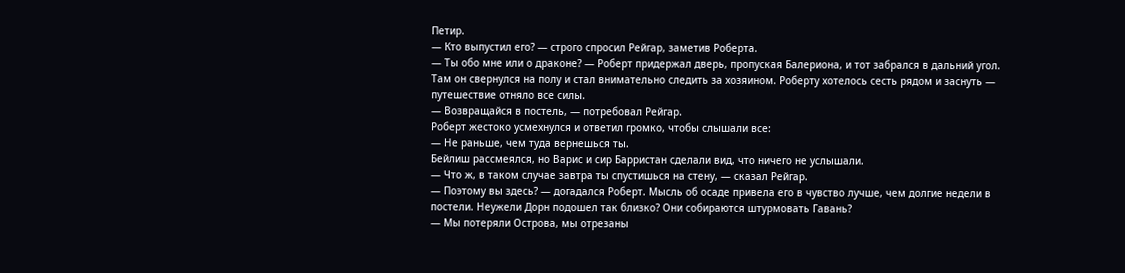Петир.
— Кто выпустил его? — строго спросил Рейгар, заметив Роберта.
— Ты обо мне или о драконе? — Роберт придержал дверь, пропуская Балериона, и тот забрался в дальний угол. Там он свернулся на полу и стал внимательно следить за хозяином. Роберту хотелось сесть рядом и заснуть — путешествие отняло все силы.
— Возвращайся в постель, — потребовал Рейгар.
Роберт жестоко усмехнулся и ответил громко, чтобы слышали все:
— Не раньше, чем туда вернешься ты.
Бейлиш рассмеялся, но Варис и сир Барристан сделали вид, что ничего не услышали.
— Что ж, в таком случае завтра ты спустишься на стену, — сказал Рейгар.
— Поэтому вы здесь? — догадался Роберт. Мысль об осаде привела его в чувство лучше, чем долгие недели в постели. Неужели Дорн подошел так близко? Они собираются штурмовать Гавань?
— Мы потеряли Острова, мы отрезаны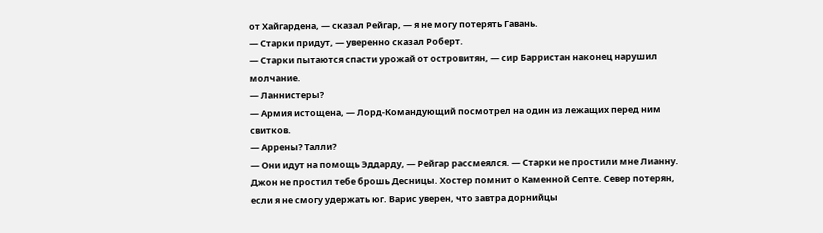от Хайгардена, — сказал Рейгар, — я не могу потерять Гавань.
— Старки придут, — уверенно сказал Роберт.
— Старки пытаются спасти урожай от островитян, — сир Барристан наконец нарушил молчание.
— Ланнистеры?
— Армия истощена, — Лорд-Командующий посмотрел на один из лежащих перед ним свитков.
— Аррены? Талли?
— Они идут на помощь Эддарду, — Рейгар рассмеялся. — Старки не простили мне Лианну. Джон не простил тебе брошь Десницы. Хостер помнит о Каменной Септе. Север потерян, если я не смогу удержать юг. Варис уверен, что завтра дорнийцы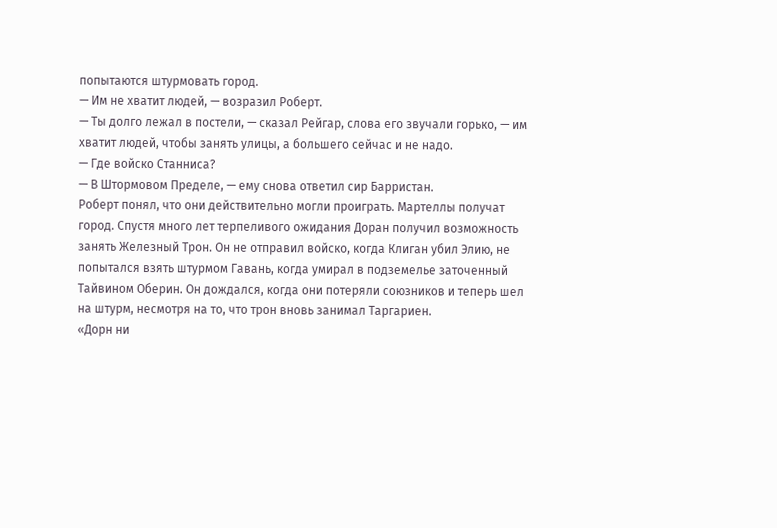попытаются штурмовать город.
— Им не хватит людей, — возразил Роберт.
— Ты долго лежал в постели, — сказал Рейгар, слова его звучали горько, — им хватит людей, чтобы занять улицы, а большего сейчас и не надо.
— Где войско Станниса?
— В Штормовом Пределе, — ему снова ответил сир Барристан.
Роберт понял, что они действительно могли проиграть. Мартеллы получат город. Спустя много лет терпеливого ожидания Доран получил возможность занять Железный Трон. Он не отправил войско, когда Клиган убил Элию, не попытался взять штурмом Гавань, когда умирал в подземелье заточенный Тайвином Оберин. Он дождался, когда они потеряли союзников и теперь шел на штурм, несмотря на то, что трон вновь занимал Таргариен.
«Дорн ни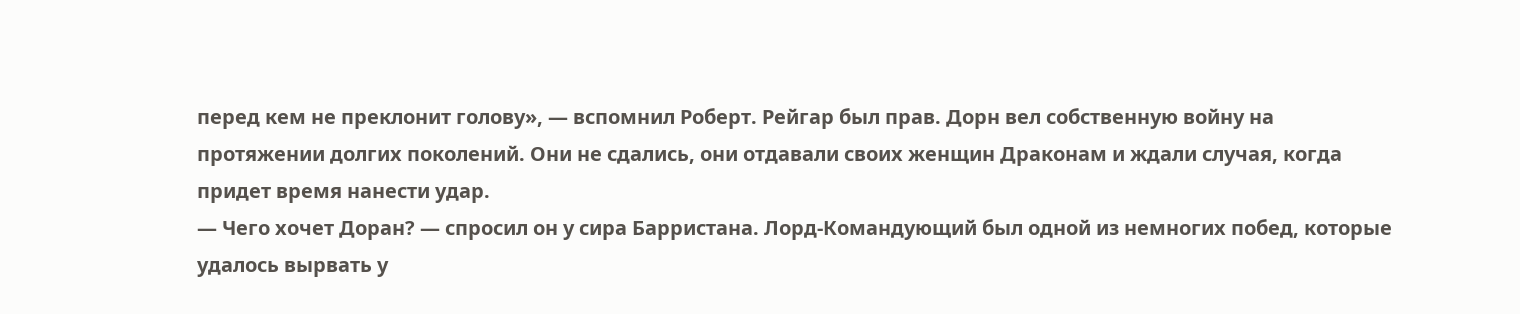перед кем не преклонит голову», — вспомнил Роберт. Рейгар был прав. Дорн вел собственную войну на протяжении долгих поколений. Они не сдались, они отдавали своих женщин Драконам и ждали случая, когда придет время нанести удар.
— Чего хочет Доран? — спросил он у сира Барристана. Лорд-Командующий был одной из немногих побед, которые удалось вырвать у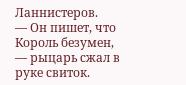Ланнистеров.
— Он пишет, что Король безумен, — рыцарь сжал в руке свиток.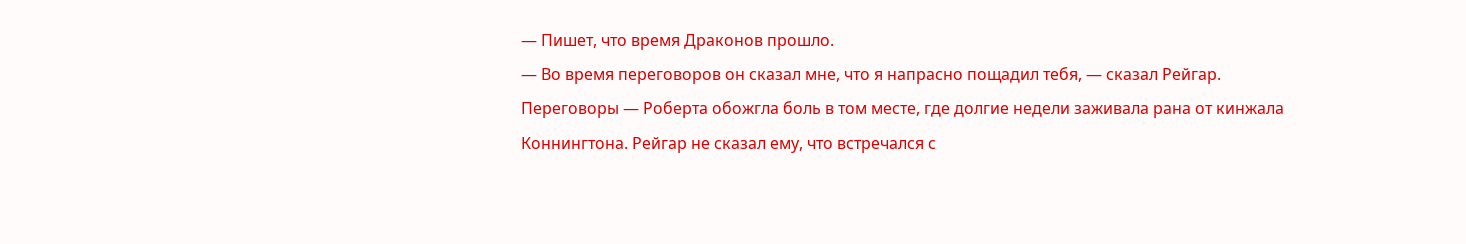— Пишет, что время Драконов прошло.
— Во время переговоров он сказал мне, что я напрасно пощадил тебя, — сказал Рейгар.
Переговоры — Роберта обожгла боль в том месте, где долгие недели заживала рана от кинжала Коннингтона. Рейгар не сказал ему, что встречался с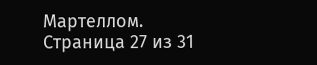Мартеллом.
Страница 27 из 31